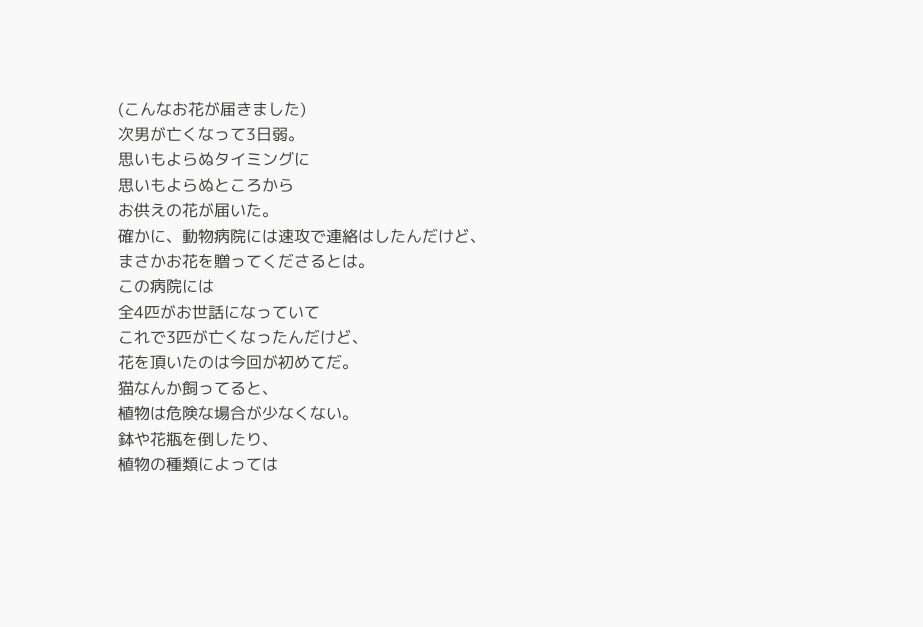(こんなお花が届きました)
次男が亡くなって3日弱。
思いもよらぬタイミングに
思いもよらぬところから
お供えの花が届いた。
確かに、動物病院には速攻で連絡はしたんだけど、
まさかお花を贈ってくださるとは。
この病院には
全4匹がお世話になっていて
これで3匹が亡くなったんだけど、
花を頂いたのは今回が初めてだ。
猫なんか飼ってると、
植物は危険な場合が少なくない。
鉢や花瓶を倒したり、
植物の種類によっては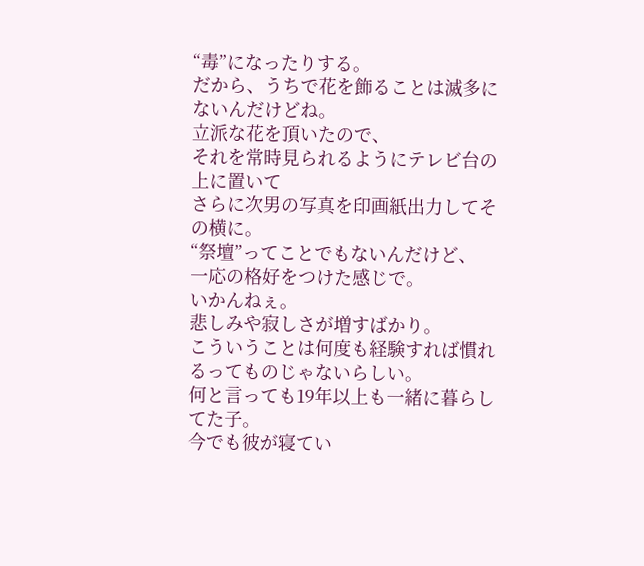“毒”になったりする。
だから、うちで花を飾ることは滅多にないんだけどね。
立派な花を頂いたので、
それを常時見られるようにテレビ台の上に置いて
さらに次男の写真を印画紙出力してその横に。
“祭壇”ってことでもないんだけど、
一応の格好をつけた感じで。
いかんねぇ。
悲しみや寂しさが増すばかり。
こういうことは何度も経験すれば慣れるってものじゃないらしい。
何と言っても19年以上も一緒に暮らしてた子。
今でも彼が寝てい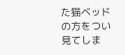た猫ベッドの方をつい見てしま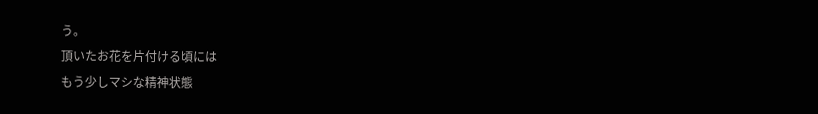う。
頂いたお花を片付ける頃には
もう少しマシな精神状態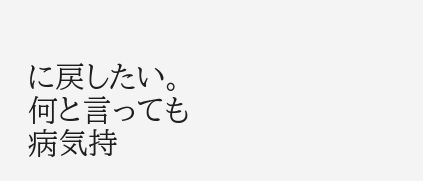に戻したい。
何と言っても
病気持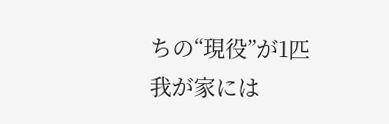ちの“現役”が1匹
我が家には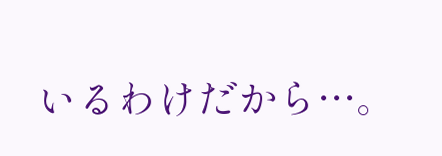いるわけだから…。